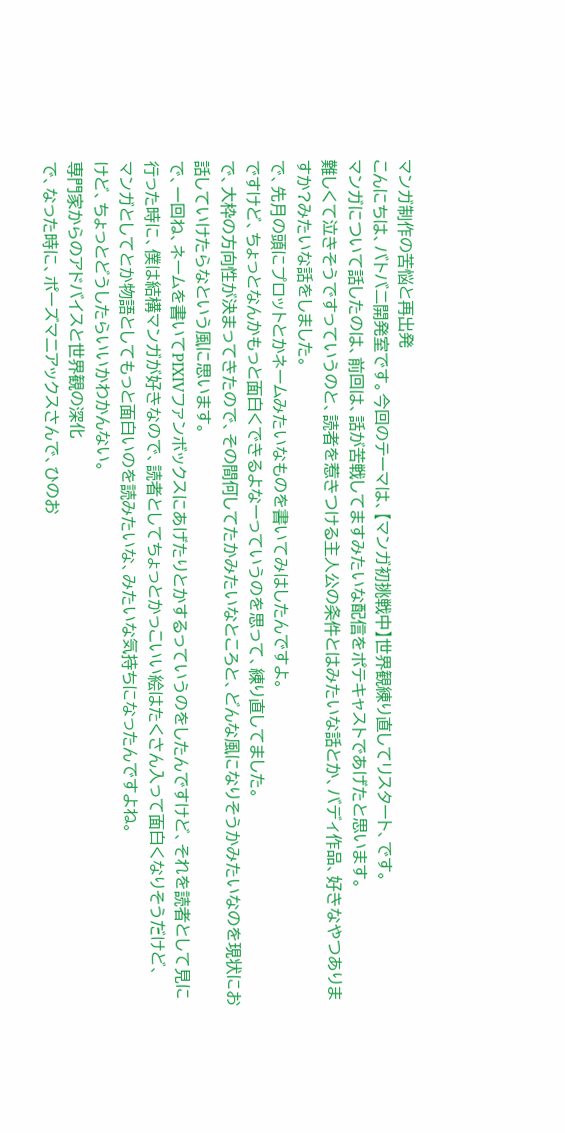マンガ制作の苦悩と再出発
こんにちは、バトバニ開発室です。今回のテーマは、【マンガ初挑戦中】世界観練り直してリスタート、です。
マンガについて話したのは、前回は、話が苦戦してますみたいな配信をポテキャストであげたと思います。
難しくて泣きそうですっていうのと、読者を惹きつける主人公の条件とはみたいな話とか、バディ作品、好きなやつありますか?みたいな話をしました。
で、先月の頭にプロットとかネームみたいなものを書いてみはしたんですよ。
ですけど、ちょっとなんかもっと面白くできるよなーっていうのを思って、練り直してました。
で、大枠の方向性が決まってきたので、その間何してたかみたいなところと、どんな風になりそうかみたいなのを現状にお話していけたらなという風に思います。
で、一回ね、ネームを書いてPIXIVファンボックスにあげたりとかするっていうのをしたんですけど、それを読者として見に行った時に、僕は結構マンガが好きなので、読者としてちょっとかっこいい絵はたくさん入って面白くなりそうだけど、
マンガとしてとか物語としてもっと面白いのを読みたいな、みたいな気持ちになったんですよね。
けど、ちょっとどうしたらいいかわかんない。
専門家からのアドバイスと世界観の深化
で、なった時に、ポーズマニアックスさんで、ひのお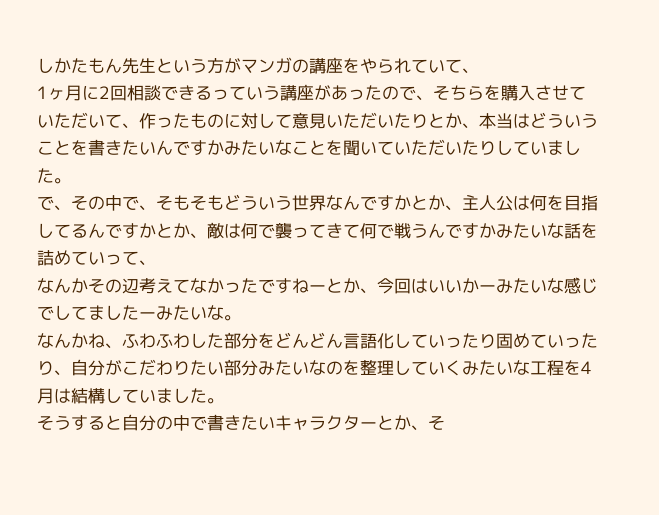しかたもん先生という方がマンガの講座をやられていて、
1ヶ月に2回相談できるっていう講座があったので、そちらを購入させていただいて、作ったものに対して意見いただいたりとか、本当はどういうことを書きたいんですかみたいなことを聞いていただいたりしていました。
で、その中で、そもそもどういう世界なんですかとか、主人公は何を目指してるんですかとか、敵は何で襲ってきて何で戦うんですかみたいな話を詰めていって、
なんかその辺考えてなかったですねーとか、今回はいいかーみたいな感じでしてましたーみたいな。
なんかね、ふわふわした部分をどんどん言語化していったり固めていったり、自分がこだわりたい部分みたいなのを整理していくみたいな工程を4月は結構していました。
そうすると自分の中で書きたいキャラクターとか、そ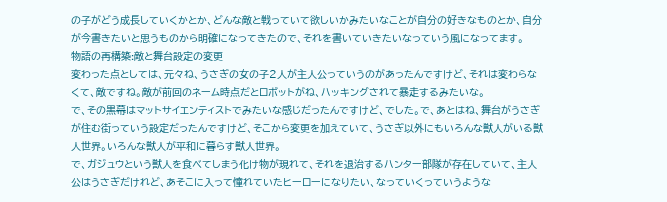の子がどう成長していくかとか、どんな敵と戦っていて欲しいかみたいなことが自分の好きなものとか、自分が今書きたいと思うものから明確になってきたので、それを書いていきたいなっていう風になってます。
物語の再構築:敵と舞台設定の変更
変わった点としては、元々ね、うさぎの女の子2人が主人公っていうのがあったんですけど、それは変わらなくて、敵ですね。敵が前回のネーム時点だとロボットがね、ハッキングされて暴走するみたいな。
で、その黒幕はマットサイエンティストでみたいな感じだったんですけど、でした。で、あとはね、舞台がうさぎが住む街っていう設定だったんですけど、そこから変更を加えていて、うさぎ以外にもいろんな獣人がいる獣人世界。いろんな獣人が平和に暮らす獣人世界。
で、ガジュウという獣人を食べてしまう化け物が現れて、それを退治するハンター部隊が存在していて、主人公はうさぎだけれど、あそこに入って憧れていたヒーローになりたい、なっていくっていうような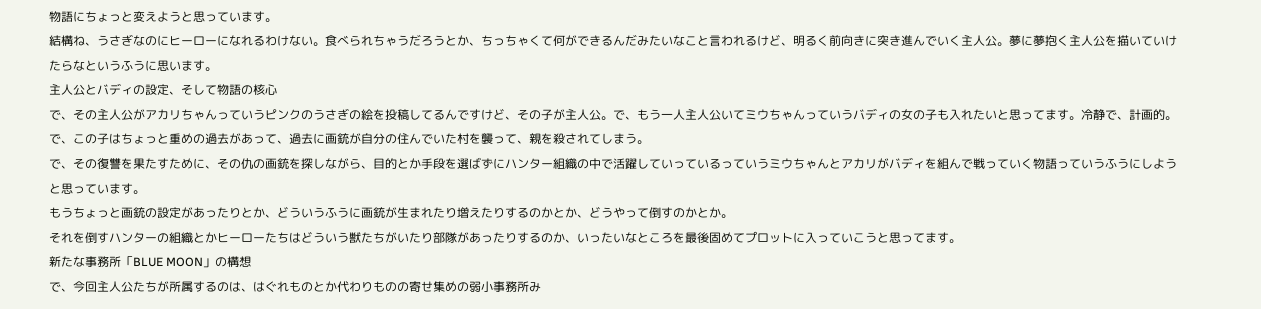物語にちょっと変えようと思っています。
結構ね、うさぎなのにヒーローになれるわけない。食べられちゃうだろうとか、ちっちゃくて何ができるんだみたいなこと言われるけど、明るく前向きに突き進んでいく主人公。夢に夢抱く主人公を描いていけたらなというふうに思います。
主人公とバディの設定、そして物語の核心
で、その主人公がアカリちゃんっていうピンクのうさぎの絵を投稿してるんですけど、その子が主人公。で、もう一人主人公いてミウちゃんっていうバディの女の子も入れたいと思ってます。冷静で、計画的。
で、この子はちょっと重めの過去があって、過去に画銃が自分の住んでいた村を襲って、親を殺されてしまう。
で、その復讐を果たすために、その仇の画銃を探しながら、目的とか手段を選ばずにハンター組織の中で活躍していっているっていうミウちゃんとアカリがバディを組んで戦っていく物語っていうふうにしようと思っています。
もうちょっと画銃の設定があったりとか、どういうふうに画銃が生まれたり増えたりするのかとか、どうやって倒すのかとか。
それを倒すハンターの組織とかヒーローたちはどういう獣たちがいたり部隊があったりするのか、いったいなところを最後固めてプロットに入っていこうと思ってます。
新たな事務所「BLUE MOON」の構想
で、今回主人公たちが所属するのは、はぐれものとか代わりものの寄せ集めの弱小事務所み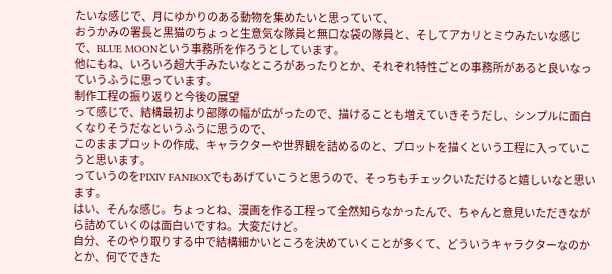たいな感じで、月にゆかりのある動物を集めたいと思っていて、
おうかみの署長と黒猫のちょっと生意気な隊員と無口な袋の隊員と、そしてアカリとミウみたいな感じで、BLUE MOONという事務所を作ろうとしています。
他にもね、いろいろ超大手みたいなところがあったりとか、それぞれ特性ごとの事務所があると良いなっていうふうに思っています。
制作工程の振り返りと今後の展望
って感じで、結構最初より部隊の幅が広がったので、描けることも増えていきそうだし、シンプルに面白くなりそうだなというふうに思うので、
このままプロットの作成、キャラクターや世界観を詰めるのと、プロットを描くという工程に入っていこうと思います。
っていうのをPIXIV FANBOXでもあげていこうと思うので、そっちもチェックいただけると嬉しいなと思います。
はい、そんな感じ。ちょっとね、漫画を作る工程って全然知らなかったんで、ちゃんと意見いただきながら詰めていくのは面白いですね。大変だけど。
自分、そのやり取りする中で結構細かいところを決めていくことが多くて、どういうキャラクターなのかとか、何でできた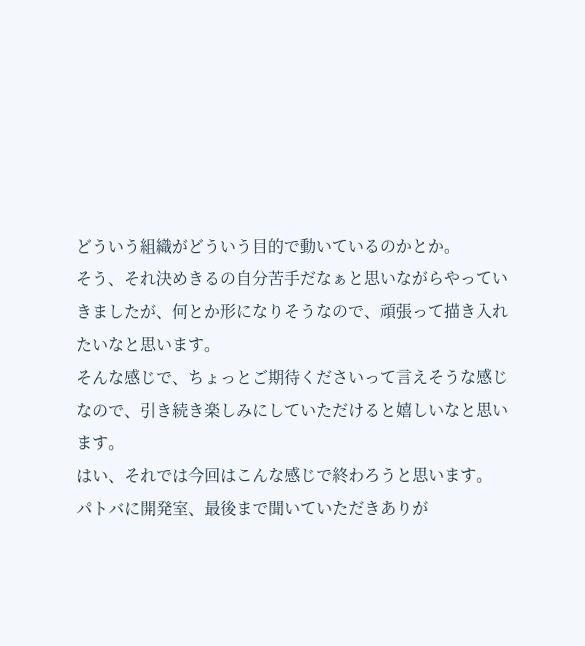どういう組織がどういう目的で動いているのかとか。
そう、それ決めきるの自分苦手だなぁと思いながらやっていきましたが、何とか形になりそうなので、頑張って描き入れたいなと思います。
そんな感じで、ちょっとご期待くださいって言えそうな感じなので、引き続き楽しみにしていただけると嬉しいなと思います。
はい、それでは今回はこんな感じで終わろうと思います。
パトバに開発室、最後まで聞いていただきありが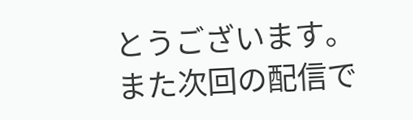とうございます。また次回の配信で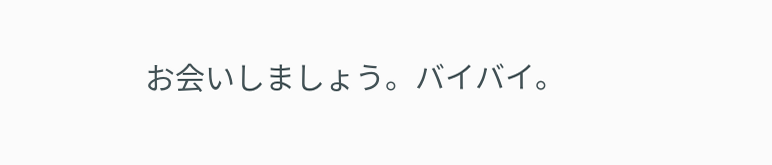お会いしましょう。バイバイ。